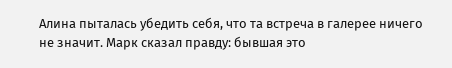Алина пыталась убедить себя, что та встреча в галерее ничего не значит. Марк сказал правду: бывшая это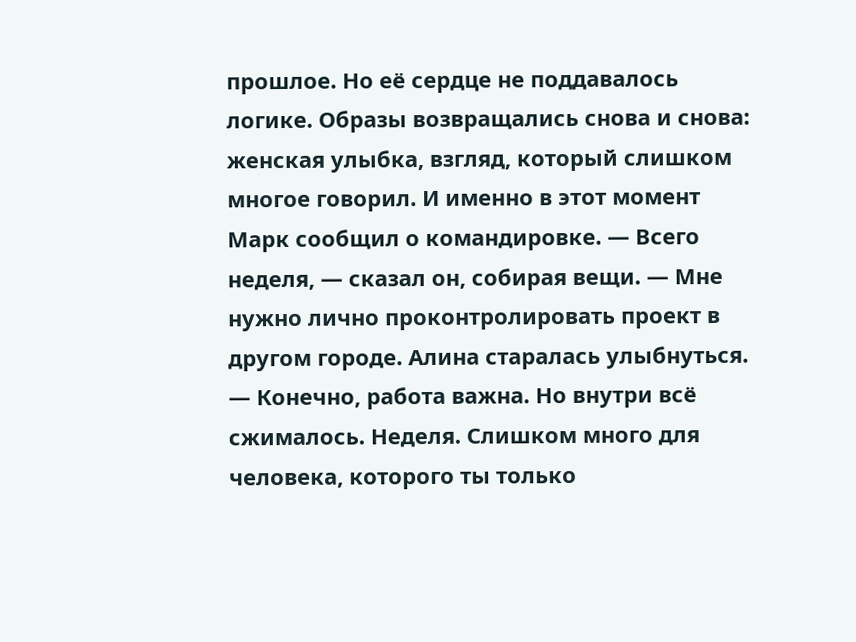прошлое. Но её сердце не поддавалось логике. Образы возвращались снова и снова: женская улыбка, взгляд, который слишком многое говорил. И именно в этот момент Марк сообщил о командировке. — Всего неделя, — сказал он, собирая вещи. — Мне нужно лично проконтролировать проект в другом городе. Алина старалась улыбнуться. — Конечно, работа важна. Но внутри всё сжималось. Неделя. Слишком много для человека, которого ты только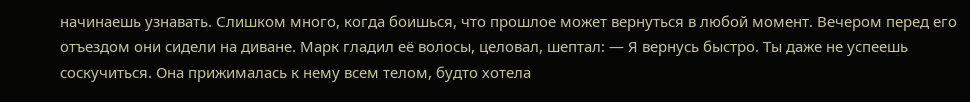начинаешь узнавать. Слишком много, когда боишься, что прошлое может вернуться в любой момент. Вечером перед его отъездом они сидели на диване. Марк гладил её волосы, целовал, шептал: — Я вернусь быстро. Ты даже не успеешь соскучиться. Она прижималась к нему всем телом, будто хотела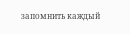запомнить каждый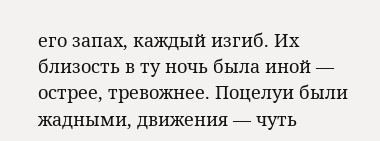его запах, каждый изгиб. Их близость в ту ночь была иной — острее, тревожнее. Поцелуи были жадными, движения — чуть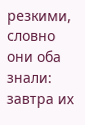резкими, словно они оба знали: завтра их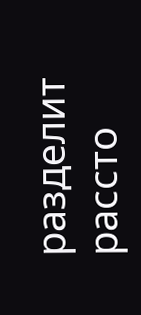разделит рассто